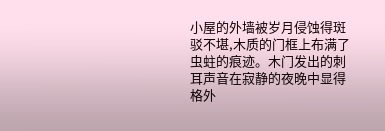小屋的外墙被岁月侵蚀得斑驳不堪,木质的门框上布满了虫蛀的痕迹。木门发出的刺耳声音在寂静的夜晚中显得格外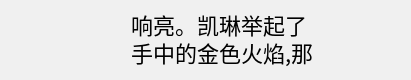响亮。凯琳举起了手中的金色火焰,那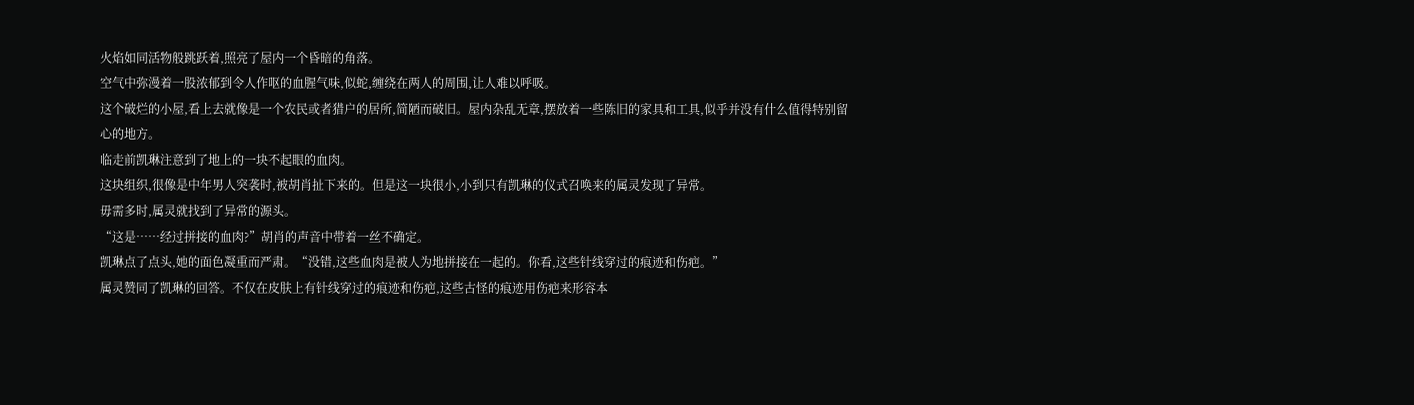火焰如同活物般跳跃着,照亮了屋内一个昏暗的角落。
空气中弥漫着一股浓郁到令人作呕的血腥气味,似蛇,缠绕在两人的周围,让人难以呼吸。
这个破烂的小屋,看上去就像是一个农民或者猎户的居所,简陋而破旧。屋内杂乱无章,摆放着一些陈旧的家具和工具,似乎并没有什么值得特别留心的地方。
临走前凯琳注意到了地上的一块不起眼的血肉。
这块组织,很像是中年男人突袭时,被胡肖扯下来的。但是这一块很小,小到只有凯琳的仪式召唤来的属灵发现了异常。
毋需多时,属灵就找到了异常的源头。
“这是……经过拼接的血肉?”胡肖的声音中带着一丝不确定。
凯琳点了点头,她的面色凝重而严肃。“没错,这些血肉是被人为地拼接在一起的。你看,这些针线穿过的痕迹和伤疤。”
属灵赞同了凯琳的回答。不仅在皮肤上有针线穿过的痕迹和伤疤,这些古怪的痕迹用伤疤来形容本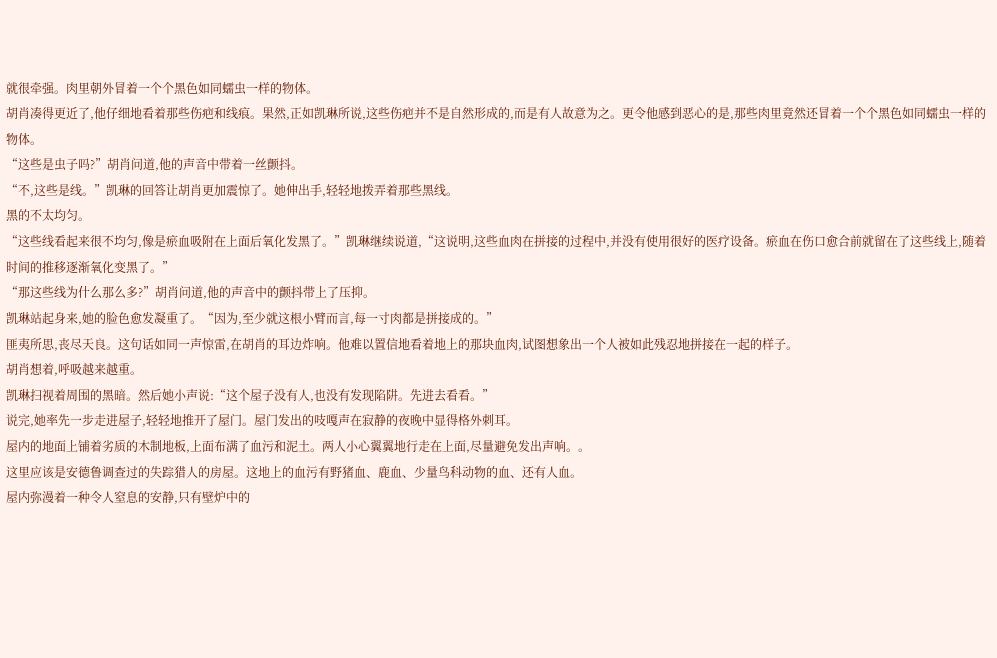就很牵强。肉里朝外冒着一个个黑色如同蠕虫一样的物体。
胡肖凑得更近了,他仔细地看着那些伤疤和线痕。果然,正如凯琳所说,这些伤疤并不是自然形成的,而是有人故意为之。更令他感到恶心的是,那些肉里竟然还冒着一个个黑色如同蠕虫一样的物体。
“这些是虫子吗?”胡肖问道,他的声音中带着一丝颤抖。
“不,这些是线。”凯琳的回答让胡肖更加震惊了。她伸出手,轻轻地拨弄着那些黑线。
黑的不太均匀。
“这些线看起来很不均匀,像是瘀血吸附在上面后氧化发黑了。”凯琳继续说道,“这说明,这些血肉在拼接的过程中,并没有使用很好的医疗设备。瘀血在伤口愈合前就留在了这些线上,随着时间的推移逐渐氧化变黑了。”
“那这些线为什么那么多?”胡肖问道,他的声音中的颤抖带上了压抑。
凯琳站起身来,她的脸色愈发凝重了。“因为,至少就这根小臂而言,每一寸肉都是拼接成的。”
匪夷所思,丧尽天良。这句话如同一声惊雷,在胡肖的耳边炸响。他难以置信地看着地上的那块血肉,试图想象出一个人被如此残忍地拼接在一起的样子。
胡肖想着,呼吸越来越重。
凯琳扫视着周围的黑暗。然后她小声说:“这个屋子没有人,也没有发现陷阱。先进去看看。”
说完,她率先一步走进屋子,轻轻地推开了屋门。屋门发出的吱嘎声在寂静的夜晚中显得格外刺耳。
屋内的地面上铺着劣质的木制地板,上面布满了血污和泥土。两人小心翼翼地行走在上面,尽量避免发出声响。。
这里应该是安德鲁调查过的失踪猎人的房屋。这地上的血污有野猪血、鹿血、少量鸟科动物的血、还有人血。
屋内弥漫着一种令人窒息的安静,只有壁炉中的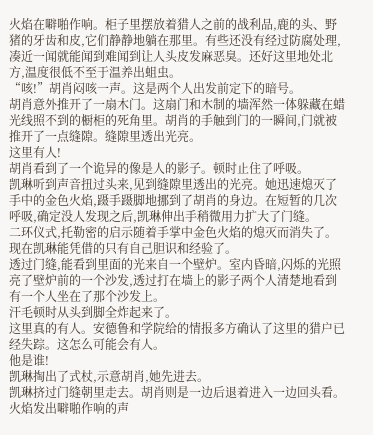火焰在噼啪作响。柜子里摆放着猎人之前的战利品,鹿的头、野猪的牙齿和皮,它们静静地躺在那里。有些还没有经过防腐处理,凑近一闻就能闻到难闻到让人头皮发麻恶臭。还好这里地处北方,温度很低不至于温养出蛆虫。
“咳!”胡肖闷咳一声。这是两个人出发前定下的暗号。
胡肖意外推开了一扇木门。这扇门和木制的墙浑然一体躲藏在蜡光线照不到的橱柜的死角里。胡肖的手触到门的一瞬间,门就被推开了一点缝隙。缝隙里透出光亮。
这里有人!
胡肖看到了一个诡异的像是人的影子。顿时止住了呼吸。
凯琳听到声音扭过头来,见到缝隙里透出的光亮。她迅速熄灭了手中的金色火焰,蹑手蹑脚地挪到了胡肖的身边。在短暂的几次呼吸,确定没人发现之后,凯琳伸出手稍微用力扩大了门缝。
二环仪式,托勒密的启示随着手掌中金色火焰的熄灭而消失了。现在凯琳能凭借的只有自己胆识和经验了。
透过门缝,能看到里面的光来自一个壁炉。室内昏暗,闪烁的光照亮了壁炉前的一个沙发,透过打在墙上的影子两个人清楚地看到有一个人坐在了那个沙发上。
汗毛顿时从头到脚全炸起来了。
这里真的有人。安德鲁和学院给的情报多方确认了这里的猎户已经失踪。这怎么可能会有人。
他是谁!
凯琳掏出了式杖,示意胡肖,她先进去。
凯琳挤过门缝朝里走去。胡肖则是一边后退着进入一边回头看。
火焰发出噼啪作响的声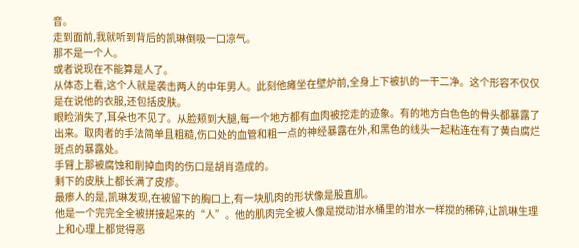音。
走到面前,我就听到背后的凯琳倒吸一口凉气。
那不是一个人。
或者说现在不能算是人了。
从体态上看,这个人就是袭击两人的中年男人。此刻他瘫坐在壁炉前,全身上下被扒的一干二净。这个形容不仅仅是在说他的衣服,还包括皮肤。
眼睑消失了,耳朵也不见了。从脸颊到大腿,每一个地方都有血肉被挖走的迹象。有的地方白色色的骨头都暴露了出来。取肉者的手法简单且粗糙,伤口处的血管和粗一点的神经暴露在外,和黑色的线头一起粘连在有了黄白腐烂斑点的暴露处。
手臂上那被腐蚀和削掉血肉的伤口是胡肖造成的。
剩下的皮肤上都长满了皮疹。
最瘆人的是,凯琳发现,在被留下的胸口上,有一块肌肉的形状像是股直肌。
他是一个完完全全被拼接起来的“人”。他的肌肉完全被人像是搅动泔水桶里的泔水一样搅的稀碎,让凯琳生理上和心理上都觉得恶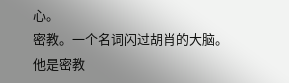心。
密教。一个名词闪过胡肖的大脑。他是密教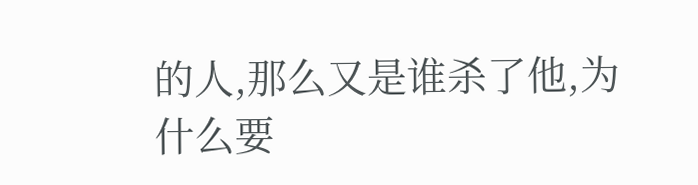的人,那么又是谁杀了他,为什么要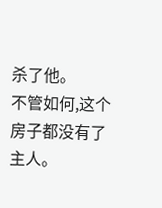杀了他。
不管如何,这个房子都没有了主人。